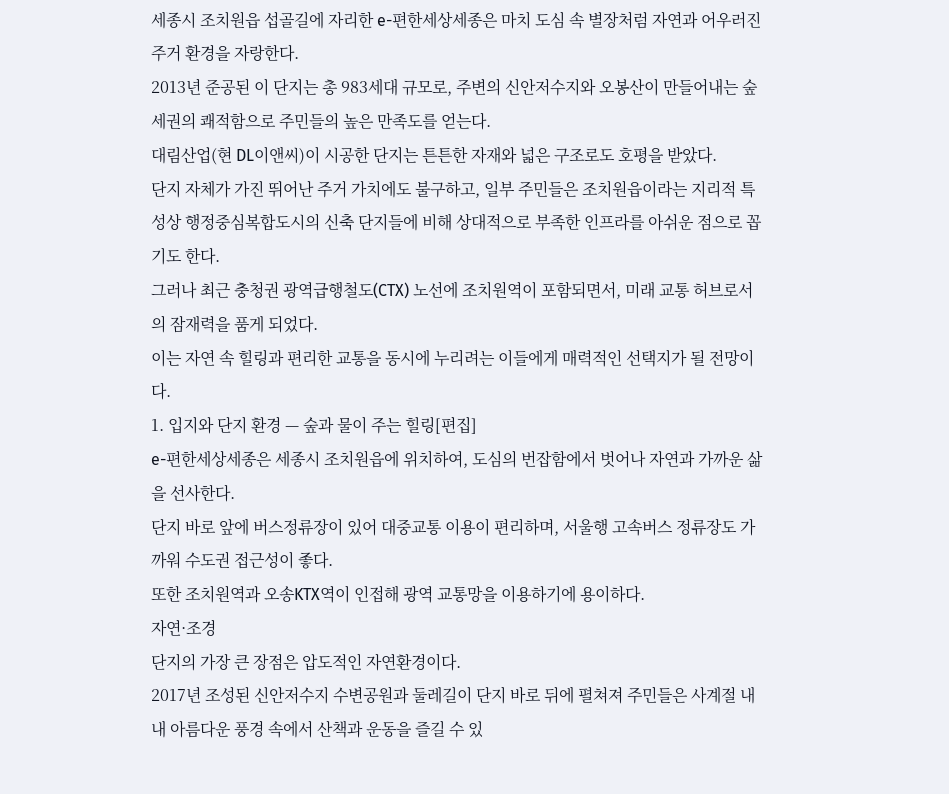세종시 조치원읍 섭골길에 자리한 e-편한세상세종은 마치 도심 속 별장처럼 자연과 어우러진 주거 환경을 자랑한다.
2013년 준공된 이 단지는 총 983세대 규모로, 주변의 신안저수지와 오봉산이 만들어내는 숲세권의 쾌적함으로 주민들의 높은 만족도를 얻는다.
대림산업(현 DL이앤씨)이 시공한 단지는 튼튼한 자재와 넓은 구조로도 호평을 받았다.
단지 자체가 가진 뛰어난 주거 가치에도 불구하고, 일부 주민들은 조치원읍이라는 지리적 특성상 행정중심복합도시의 신축 단지들에 비해 상대적으로 부족한 인프라를 아쉬운 점으로 꼽기도 한다.
그러나 최근 충청권 광역급행철도(CTX) 노선에 조치원역이 포함되면서, 미래 교통 허브로서의 잠재력을 품게 되었다.
이는 자연 속 힐링과 편리한 교통을 동시에 누리려는 이들에게 매력적인 선택지가 될 전망이다.
1. 입지와 단지 환경 — 숲과 물이 주는 힐링[편집]
e-편한세상세종은 세종시 조치원읍에 위치하여, 도심의 번잡함에서 벗어나 자연과 가까운 삶을 선사한다.
단지 바로 앞에 버스정류장이 있어 대중교통 이용이 편리하며, 서울행 고속버스 정류장도 가까워 수도권 접근성이 좋다.
또한 조치원역과 오송KTX역이 인접해 광역 교통망을 이용하기에 용이하다.
자연·조경
단지의 가장 큰 장점은 압도적인 자연환경이다.
2017년 조성된 신안저수지 수변공원과 둘레길이 단지 바로 뒤에 펼쳐져 주민들은 사계절 내내 아름다운 풍경 속에서 산책과 운동을 즐길 수 있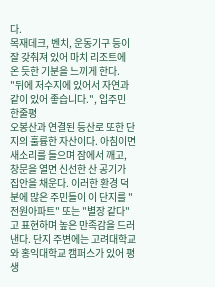다.
목재데크, 벤치, 운동기구 등이 잘 갖춰져 있어 마치 리조트에 온 듯한 기분을 느끼게 한다.
"뒤에 저수지에 있어서 자연과 같이 있어 좋습니다.", 입주민 한줄평
오봉산과 연결된 등산로 또한 단지의 훌륭한 자산이다. 아침이면 새소리를 들으며 잠에서 깨고, 창문을 열면 신선한 산 공기가 집안을 채운다. 이러한 환경 덕분에 많은 주민들이 이 단지를 "전원아파트" 또는 "별장 같다"고 표현하며 높은 만족감을 드러낸다. 단지 주변에는 고려대학교와 홍익대학교 캠퍼스가 있어 평생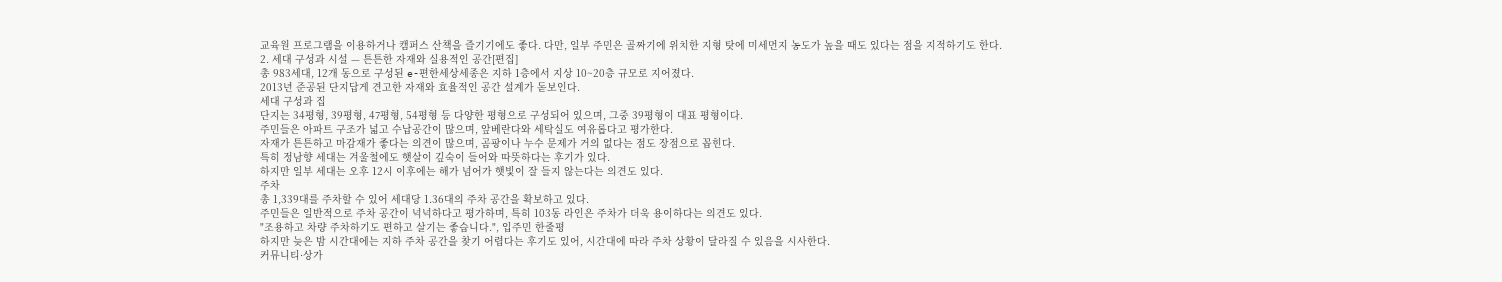교육원 프로그램을 이용하거나 캠퍼스 산책을 즐기기에도 좋다. 다만, 일부 주민은 골짜기에 위치한 지형 탓에 미세먼지 농도가 높을 때도 있다는 점을 지적하기도 한다.
2. 세대 구성과 시설 — 튼튼한 자재와 실용적인 공간[편집]
총 983세대, 12개 동으로 구성된 e-편한세상세종은 지하 1층에서 지상 10~20층 규모로 지어졌다.
2013년 준공된 단지답게 견고한 자재와 효율적인 공간 설계가 돋보인다.
세대 구성과 집
단지는 34평형, 39평형, 47평형, 54평형 등 다양한 평형으로 구성되어 있으며, 그중 39평형이 대표 평형이다.
주민들은 아파트 구조가 넓고 수납공간이 많으며, 앞베란다와 세탁실도 여유롭다고 평가한다.
자재가 튼튼하고 마감재가 좋다는 의견이 많으며, 곰팡이나 누수 문제가 거의 없다는 점도 장점으로 꼽힌다.
특히 정남향 세대는 겨울철에도 햇살이 깊숙이 들어와 따뜻하다는 후기가 있다.
하지만 일부 세대는 오후 12시 이후에는 해가 넘어가 햇빛이 잘 들지 않는다는 의견도 있다.
주차
총 1,339대를 주차할 수 있어 세대당 1.36대의 주차 공간을 확보하고 있다.
주민들은 일반적으로 주차 공간이 넉넉하다고 평가하며, 특히 103동 라인은 주차가 더욱 용이하다는 의견도 있다.
"조용하고 차량 주차하기도 편하고 살기는 좋습니다.", 입주민 한줄평
하지만 늦은 밤 시간대에는 지하 주차 공간을 찾기 어렵다는 후기도 있어, 시간대에 따라 주차 상황이 달라질 수 있음을 시사한다.
커뮤니티·상가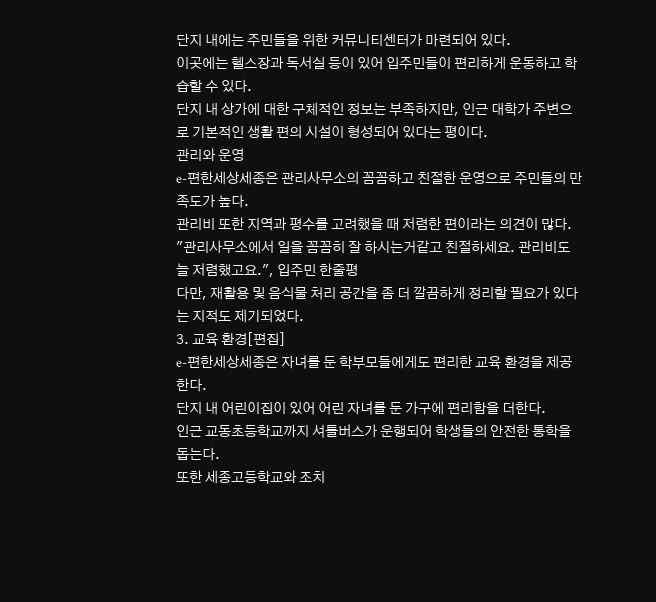단지 내에는 주민들을 위한 커뮤니티센터가 마련되어 있다.
이곳에는 헬스장과 독서실 등이 있어 입주민들이 편리하게 운동하고 학습할 수 있다.
단지 내 상가에 대한 구체적인 정보는 부족하지만, 인근 대학가 주변으로 기본적인 생활 편의 시설이 형성되어 있다는 평이다.
관리와 운영
e-편한세상세종은 관리사무소의 꼼꼼하고 친절한 운영으로 주민들의 만족도가 높다.
관리비 또한 지역과 평수를 고려했을 때 저렴한 편이라는 의견이 많다.
"관리사무소에서 일을 꼼꼼히 잘 하시는거같고 친절하세요. 관리비도 늘 저렴했고요.", 입주민 한줄평
다만, 재활용 및 음식물 처리 공간을 좀 더 깔끔하게 정리할 필요가 있다는 지적도 제기되었다.
3. 교육 환경[편집]
e-편한세상세종은 자녀를 둔 학부모들에게도 편리한 교육 환경을 제공한다.
단지 내 어린이집이 있어 어린 자녀를 둔 가구에 편리함을 더한다.
인근 교동초등학교까지 셔틀버스가 운행되어 학생들의 안전한 통학을 돕는다.
또한 세종고등학교와 조치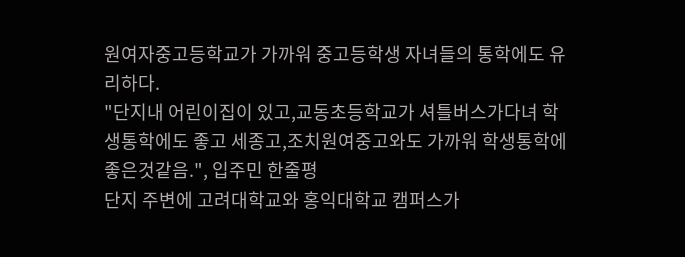원여자중고등학교가 가까워 중고등학생 자녀들의 통학에도 유리하다.
"단지내 어린이집이 있고,교동초등학교가 셔틀버스가다녀 학생통학에도 좋고 세종고,조치원여중고와도 가까워 학생통학에 좋은것같음.", 입주민 한줄평
단지 주변에 고려대학교와 홍익대학교 캠퍼스가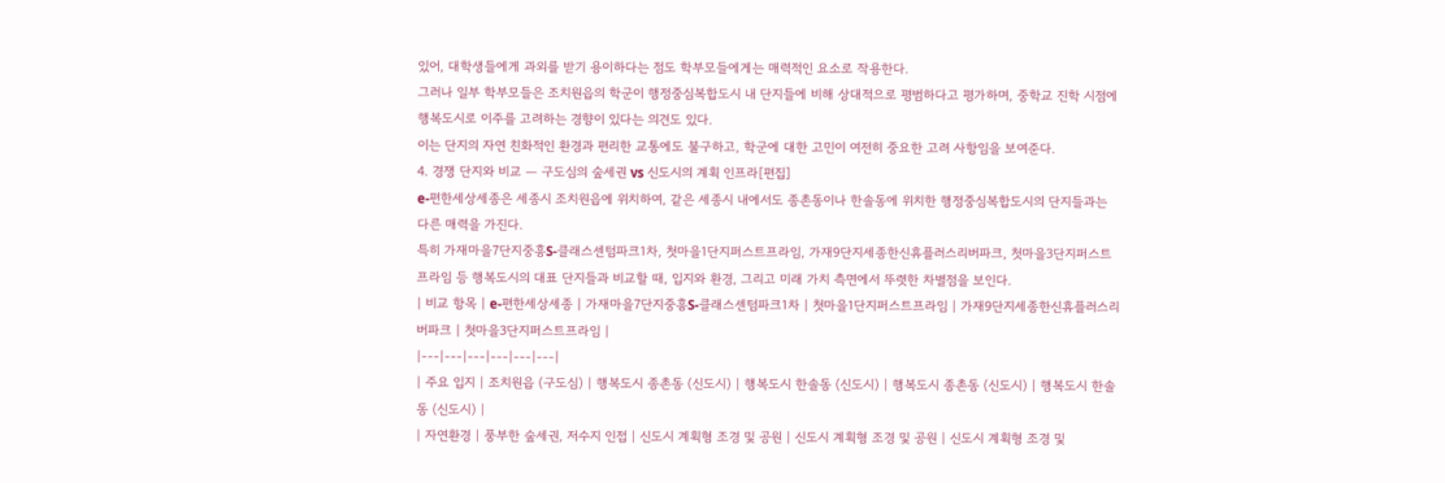있어, 대학생들에게 과외를 받기 용이하다는 점도 학부모들에게는 매력적인 요소로 작용한다.
그러나 일부 학부모들은 조치원읍의 학군이 행정중심복합도시 내 단지들에 비해 상대적으로 평범하다고 평가하며, 중학교 진학 시점에 행복도시로 이주를 고려하는 경향이 있다는 의견도 있다.
이는 단지의 자연 친화적인 환경과 편리한 교통에도 불구하고, 학군에 대한 고민이 여전히 중요한 고려 사항임을 보여준다.
4. 경쟁 단지와 비교 — 구도심의 숲세권 vs 신도시의 계획 인프라[편집]
e-편한세상세종은 세종시 조치원읍에 위치하여, 같은 세종시 내에서도 종촌동이나 한솔동에 위치한 행정중심복합도시의 단지들과는 다른 매력을 가진다.
특히 가재마을7단지중흥S-클래스센텀파크1차, 첫마을1단지퍼스트프라임, 가재9단지세종한신휴플러스리버파크, 첫마을3단지퍼스트프라임 등 행복도시의 대표 단지들과 비교할 때, 입지와 환경, 그리고 미래 가치 측면에서 뚜렷한 차별점을 보인다.
| 비교 항목 | e-편한세상세종 | 가재마을7단지중흥S-클래스센텀파크1차 | 첫마을1단지퍼스트프라임 | 가재9단지세종한신휴플러스리버파크 | 첫마을3단지퍼스트프라임 |
|---|---|---|---|---|---|
| 주요 입지 | 조치원읍 (구도심) | 행복도시 종촌동 (신도시) | 행복도시 한솔동 (신도시) | 행복도시 종촌동 (신도시) | 행복도시 한솔동 (신도시) |
| 자연환경 | 풍부한 숲세권, 저수지 인접 | 신도시 계획형 조경 및 공원 | 신도시 계획형 조경 및 공원 | 신도시 계획형 조경 및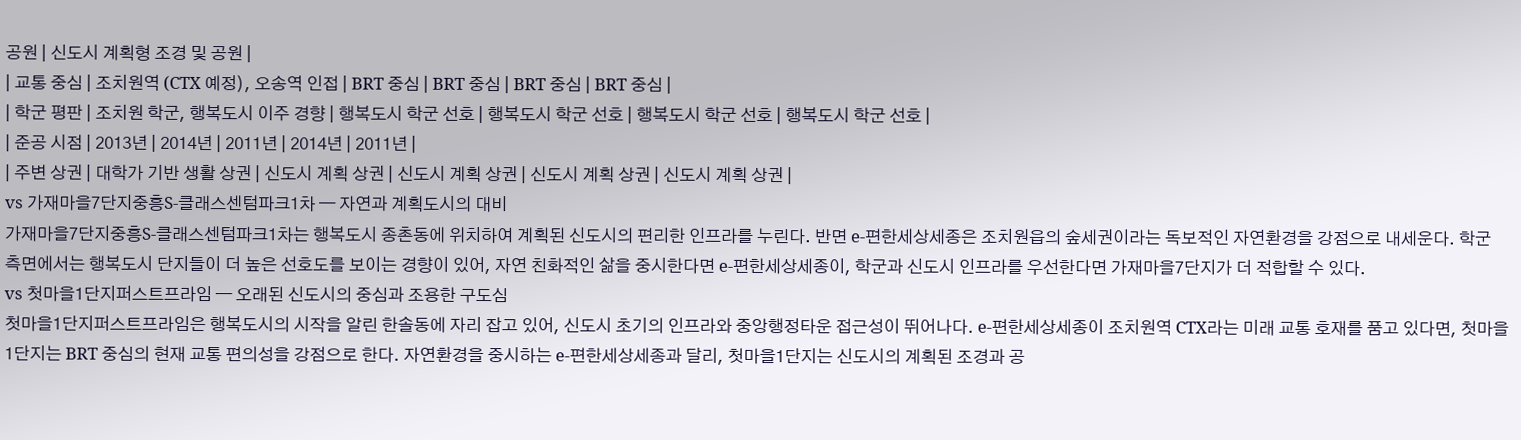공원 | 신도시 계획형 조경 및 공원 |
| 교통 중심 | 조치원역 (CTX 예정), 오송역 인접 | BRT 중심 | BRT 중심 | BRT 중심 | BRT 중심 |
| 학군 평판 | 조치원 학군, 행복도시 이주 경향 | 행복도시 학군 선호 | 행복도시 학군 선호 | 행복도시 학군 선호 | 행복도시 학군 선호 |
| 준공 시점 | 2013년 | 2014년 | 2011년 | 2014년 | 2011년 |
| 주변 상권 | 대학가 기반 생활 상권 | 신도시 계획 상권 | 신도시 계획 상권 | 신도시 계획 상권 | 신도시 계획 상권 |
vs 가재마을7단지중흥S-클래스센텀파크1차 — 자연과 계획도시의 대비
가재마을7단지중흥S-클래스센텀파크1차는 행복도시 종촌동에 위치하여 계획된 신도시의 편리한 인프라를 누린다. 반면 e-편한세상세종은 조치원읍의 숲세권이라는 독보적인 자연환경을 강점으로 내세운다. 학군 측면에서는 행복도시 단지들이 더 높은 선호도를 보이는 경향이 있어, 자연 친화적인 삶을 중시한다면 e-편한세상세종이, 학군과 신도시 인프라를 우선한다면 가재마을7단지가 더 적합할 수 있다.
vs 첫마을1단지퍼스트프라임 — 오래된 신도시의 중심과 조용한 구도심
첫마을1단지퍼스트프라임은 행복도시의 시작을 알린 한솔동에 자리 잡고 있어, 신도시 초기의 인프라와 중앙행정타운 접근성이 뛰어나다. e-편한세상세종이 조치원역 CTX라는 미래 교통 호재를 품고 있다면, 첫마을1단지는 BRT 중심의 현재 교통 편의성을 강점으로 한다. 자연환경을 중시하는 e-편한세상세종과 달리, 첫마을1단지는 신도시의 계획된 조경과 공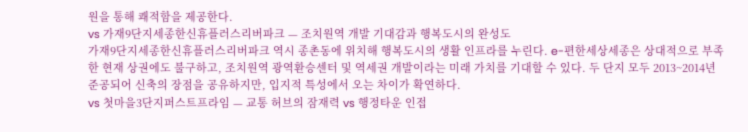원을 통해 쾌적함을 제공한다.
vs 가재9단지세종한신휴플러스리버파크 — 조치원역 개발 기대감과 행복도시의 완성도
가재9단지세종한신휴플러스리버파크 역시 종촌동에 위치해 행복도시의 생활 인프라를 누린다. e-편한세상세종은 상대적으로 부족한 현재 상권에도 불구하고, 조치원역 광역환승센터 및 역세권 개발이라는 미래 가치를 기대할 수 있다. 두 단지 모두 2013~2014년 준공되어 신축의 장점을 공유하지만, 입지적 특성에서 오는 차이가 확연하다.
vs 첫마을3단지퍼스트프라임 — 교통 허브의 잠재력 vs 행정타운 인접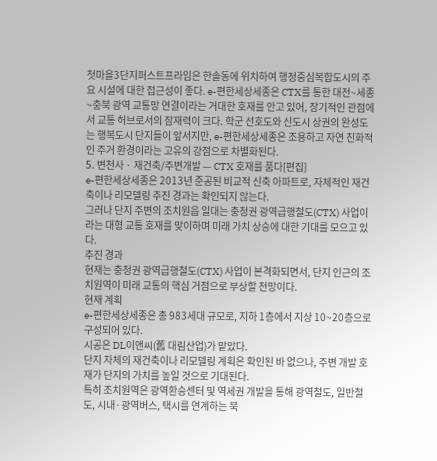첫마을3단지퍼스트프라임은 한솔동에 위치하여 행정중심복합도시의 주요 시설에 대한 접근성이 좋다. e-편한세상세종은 CTX를 통한 대전~세종~충북 광역 교통망 연결이라는 거대한 호재를 안고 있어, 장기적인 관점에서 교통 허브로서의 잠재력이 크다. 학군 선호도와 신도시 상권의 완성도는 행복도시 단지들이 앞서지만, e-편한세상세종은 조용하고 자연 친화적인 주거 환경이라는 고유의 강점으로 차별화된다.
5. 변천사 · 재건축/주변개발 — CTX 호재를 품다[편집]
e-편한세상세종은 2013년 준공된 비교적 신축 아파트로, 자체적인 재건축이나 리모델링 추진 경과는 확인되지 않는다.
그러나 단지 주변의 조치원읍 일대는 충청권 광역급행철도(CTX) 사업이라는 대형 교통 호재를 맞이하며 미래 가치 상승에 대한 기대를 모으고 있다.
추진 경과
현재는 충청권 광역급행철도(CTX) 사업이 본격화되면서, 단지 인근의 조치원역이 미래 교통의 핵심 거점으로 부상할 전망이다.
현재 계획
e-편한세상세종은 총 983세대 규모로, 지하 1층에서 지상 10~20층으로 구성되어 있다.
시공은 DL이앤씨(舊 대림산업)가 맡았다.
단지 자체의 재건축이나 리모델링 계획은 확인된 바 없으나, 주변 개발 호재가 단지의 가치를 높일 것으로 기대된다.
특히 조치원역은 광역환승센터 및 역세권 개발을 통해 광역철도, 일반철도, 시내·광역버스, 택시를 연계하는 북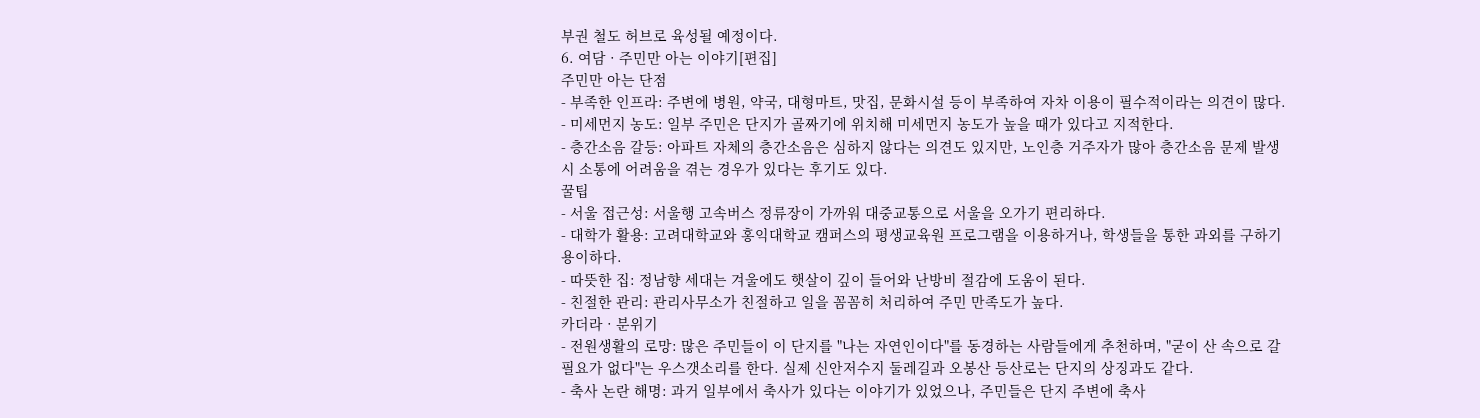부권 철도 허브로 육성될 예정이다.
6. 여담 · 주민만 아는 이야기[편집]
주민만 아는 단점
- 부족한 인프라: 주변에 병원, 약국, 대형마트, 맛집, 문화시설 등이 부족하여 자차 이용이 필수적이라는 의견이 많다.
- 미세먼지 농도: 일부 주민은 단지가 골짜기에 위치해 미세먼지 농도가 높을 때가 있다고 지적한다.
- 층간소음 갈등: 아파트 자체의 층간소음은 심하지 않다는 의견도 있지만, 노인층 거주자가 많아 층간소음 문제 발생 시 소통에 어려움을 겪는 경우가 있다는 후기도 있다.
꿀팁
- 서울 접근성: 서울행 고속버스 정류장이 가까워 대중교통으로 서울을 오가기 편리하다.
- 대학가 활용: 고려대학교와 홍익대학교 캠퍼스의 평생교육원 프로그램을 이용하거나, 학생들을 통한 과외를 구하기 용이하다.
- 따뜻한 집: 정남향 세대는 겨울에도 햇살이 깊이 들어와 난방비 절감에 도움이 된다.
- 친절한 관리: 관리사무소가 친절하고 일을 꼼꼼히 처리하여 주민 만족도가 높다.
카더라 · 분위기
- 전원생활의 로망: 많은 주민들이 이 단지를 "나는 자연인이다"를 동경하는 사람들에게 추천하며, "굳이 산 속으로 갈 필요가 없다"는 우스갯소리를 한다. 실제 신안저수지 둘레길과 오봉산 등산로는 단지의 상징과도 같다.
- 축사 논란 해명: 과거 일부에서 축사가 있다는 이야기가 있었으나, 주민들은 단지 주변에 축사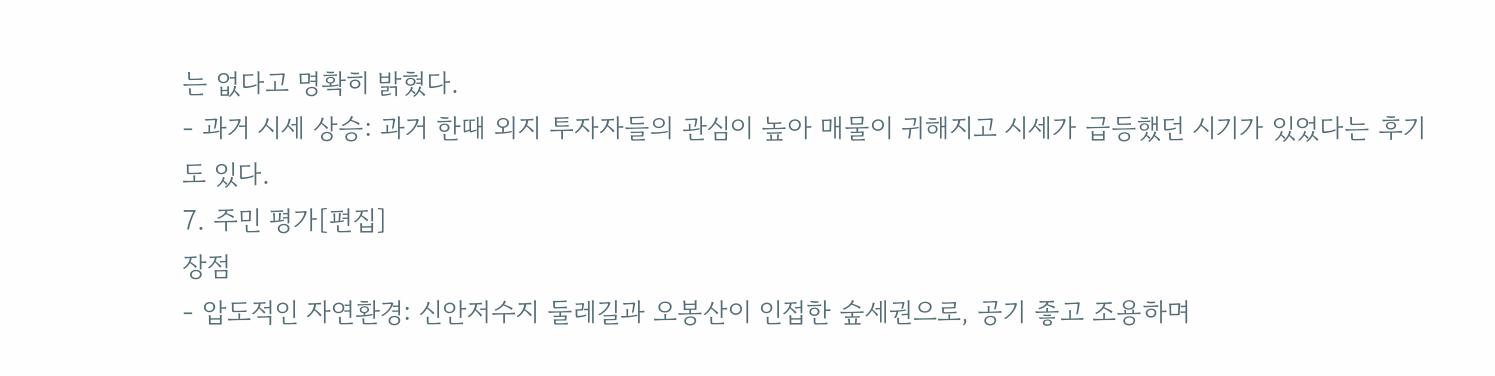는 없다고 명확히 밝혔다.
- 과거 시세 상승: 과거 한때 외지 투자자들의 관심이 높아 매물이 귀해지고 시세가 급등했던 시기가 있었다는 후기도 있다.
7. 주민 평가[편집]
장점
- 압도적인 자연환경: 신안저수지 둘레길과 오봉산이 인접한 숲세권으로, 공기 좋고 조용하며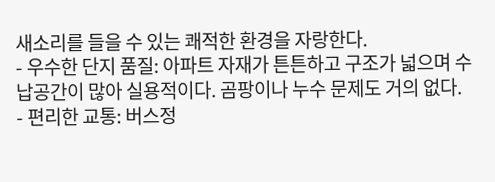새소리를 들을 수 있는 쾌적한 환경을 자랑한다.
- 우수한 단지 품질: 아파트 자재가 튼튼하고 구조가 넓으며 수납공간이 많아 실용적이다. 곰팡이나 누수 문제도 거의 없다.
- 편리한 교통: 버스정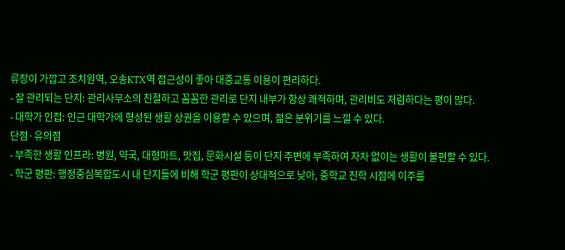류장이 가깝고 조치원역, 오송KTX역 접근성이 좋아 대중교통 이용이 편리하다.
- 잘 관리되는 단지: 관리사무소의 친절하고 꼼꼼한 관리로 단지 내부가 항상 쾌적하며, 관리비도 저렴하다는 평이 많다.
- 대학가 인접: 인근 대학가에 형성된 생활 상권을 이용할 수 있으며, 젊은 분위기를 느낄 수 있다.
단점·유의점
- 부족한 생활 인프라: 병원, 약국, 대형마트, 맛집, 문화시설 등이 단지 주변에 부족하여 자차 없이는 생활이 불편할 수 있다.
- 학군 평판: 행정중심복합도시 내 단지들에 비해 학군 평판이 상대적으로 낮아, 중학교 진학 시점에 이주를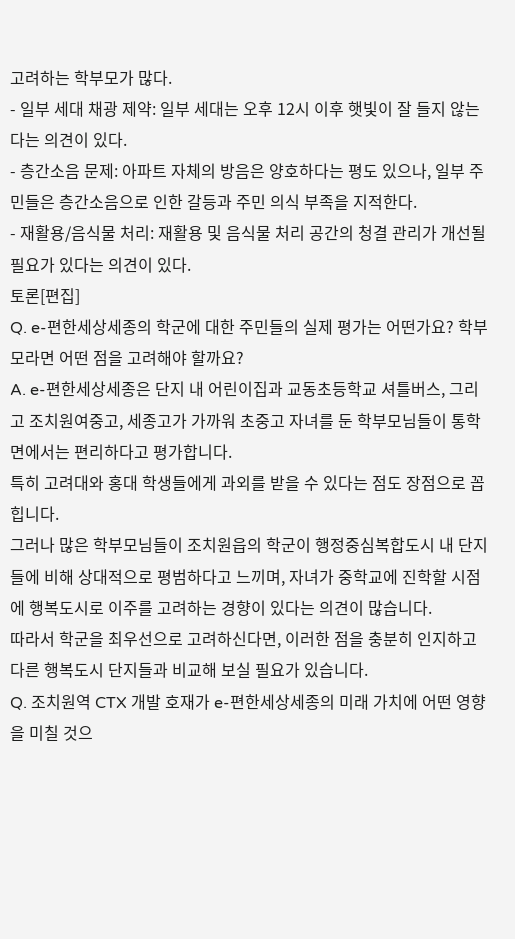고려하는 학부모가 많다.
- 일부 세대 채광 제약: 일부 세대는 오후 12시 이후 햇빛이 잘 들지 않는다는 의견이 있다.
- 층간소음 문제: 아파트 자체의 방음은 양호하다는 평도 있으나, 일부 주민들은 층간소음으로 인한 갈등과 주민 의식 부족을 지적한다.
- 재활용/음식물 처리: 재활용 및 음식물 처리 공간의 청결 관리가 개선될 필요가 있다는 의견이 있다.
토론[편집]
Q. e-편한세상세종의 학군에 대한 주민들의 실제 평가는 어떤가요? 학부모라면 어떤 점을 고려해야 할까요?
A. e-편한세상세종은 단지 내 어린이집과 교동초등학교 셔틀버스, 그리고 조치원여중고, 세종고가 가까워 초중고 자녀를 둔 학부모님들이 통학 면에서는 편리하다고 평가합니다.
특히 고려대와 홍대 학생들에게 과외를 받을 수 있다는 점도 장점으로 꼽힙니다.
그러나 많은 학부모님들이 조치원읍의 학군이 행정중심복합도시 내 단지들에 비해 상대적으로 평범하다고 느끼며, 자녀가 중학교에 진학할 시점에 행복도시로 이주를 고려하는 경향이 있다는 의견이 많습니다.
따라서 학군을 최우선으로 고려하신다면, 이러한 점을 충분히 인지하고 다른 행복도시 단지들과 비교해 보실 필요가 있습니다.
Q. 조치원역 CTX 개발 호재가 e-편한세상세종의 미래 가치에 어떤 영향을 미칠 것으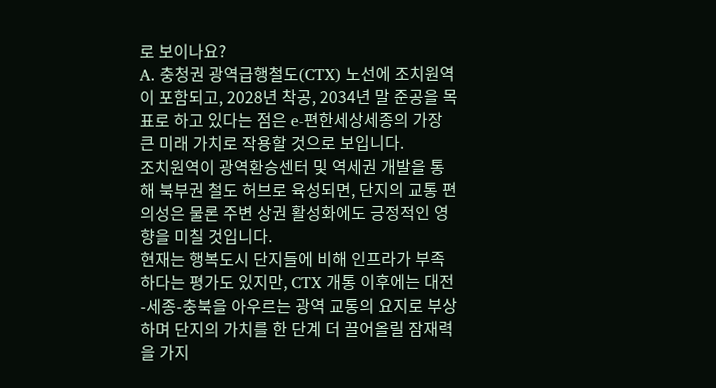로 보이나요?
A. 충청권 광역급행철도(CTX) 노선에 조치원역이 포함되고, 2028년 착공, 2034년 말 준공을 목표로 하고 있다는 점은 e-편한세상세종의 가장 큰 미래 가치로 작용할 것으로 보입니다.
조치원역이 광역환승센터 및 역세권 개발을 통해 북부권 철도 허브로 육성되면, 단지의 교통 편의성은 물론 주변 상권 활성화에도 긍정적인 영향을 미칠 것입니다.
현재는 행복도시 단지들에 비해 인프라가 부족하다는 평가도 있지만, CTX 개통 이후에는 대전-세종-충북을 아우르는 광역 교통의 요지로 부상하며 단지의 가치를 한 단계 더 끌어올릴 잠재력을 가지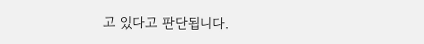고 있다고 판단됩니다.